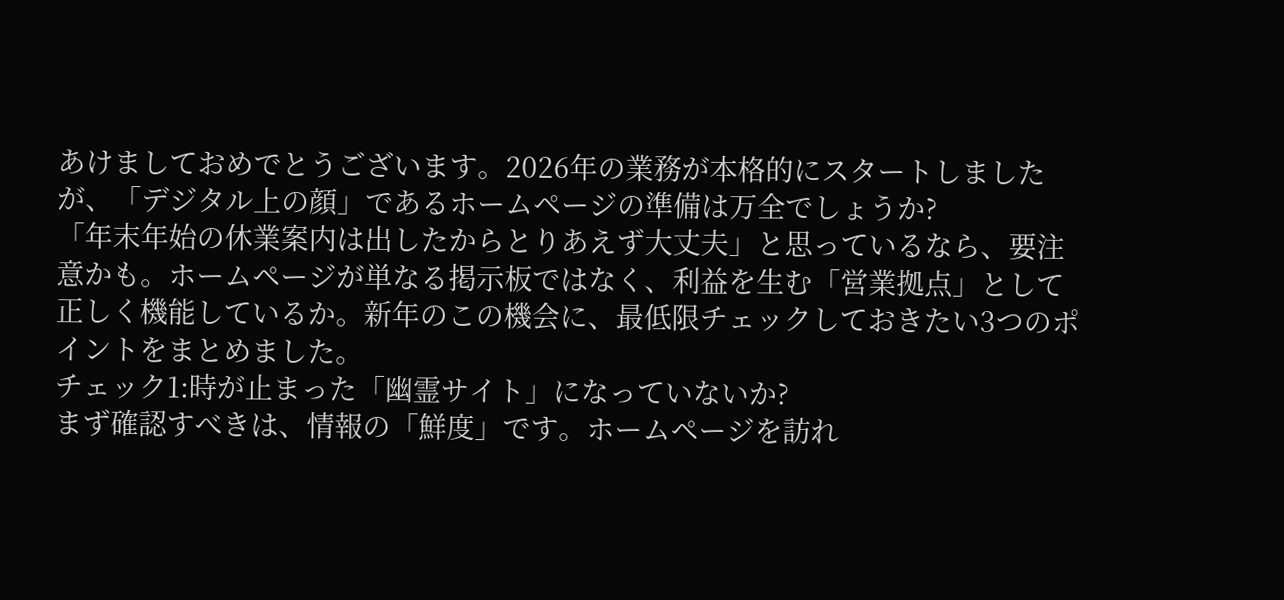あけましておめでとうございます。2026年の業務が本格的にスタートしましたが、「デジタル上の顔」であるホームページの準備は万全でしょうか?
「年末年始の休業案内は出したからとりあえず大丈夫」と思っているなら、要注意かも。ホームページが単なる掲示板ではなく、利益を生む「営業拠点」として正しく機能しているか。新年のこの機会に、最低限チェックしておきたい3つのポイントをまとめました。
チェック1:時が止まった「幽霊サイト」になっていないか?
まず確認すべきは、情報の「鮮度」です。ホームページを訪れ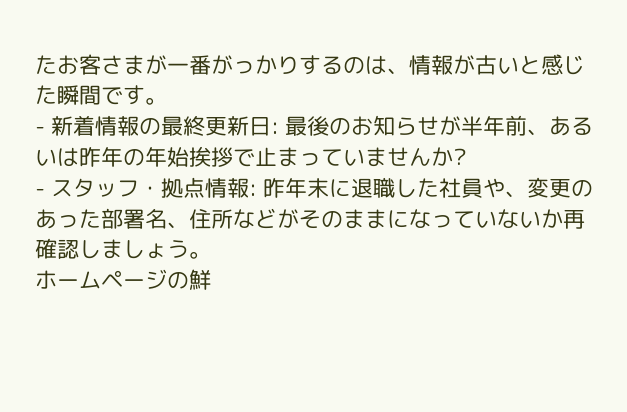たお客さまが一番がっかりするのは、情報が古いと感じた瞬間です。
- 新着情報の最終更新日: 最後のお知らせが半年前、あるいは昨年の年始挨拶で止まっていませんか?
- スタッフ・拠点情報: 昨年末に退職した社員や、変更のあった部署名、住所などがそのままになっていないか再確認しましょう。
ホームページの鮮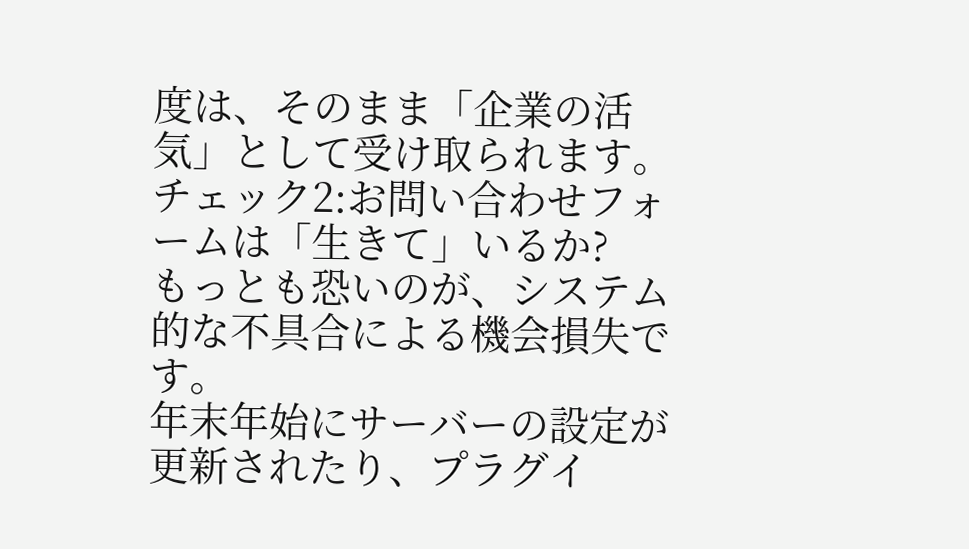度は、そのまま「企業の活気」として受け取られます。
チェック2:お問い合わせフォームは「生きて」いるか?
もっとも恐いのが、システム的な不具合による機会損失です。
年末年始にサーバーの設定が更新されたり、プラグイ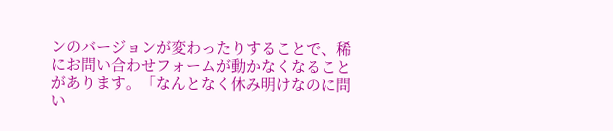ンのバージョンが変わったりすることで、稀にお問い合わせフォームが動かなくなることがあります。「なんとなく休み明けなのに問い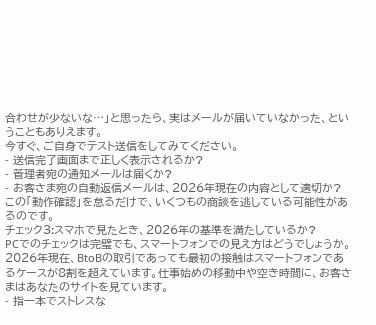合わせが少ないな…」と思ったら、実はメールが届いていなかった、ということもありえます。
今すぐ、ご自身でテスト送信をしてみてください。
- 送信完了画面まで正しく表示されるか?
- 管理者宛の通知メールは届くか?
- お客さま宛の自動返信メールは、2026年現在の内容として適切か?
この「動作確認」を怠るだけで、いくつもの商談を逃している可能性があるのです。
チェック3:スマホで見たとき、2026年の基準を満たしているか?
PCでのチェックは完璧でも、スマートフォンでの見え方はどうでしょうか。
2026年現在、BtoBの取引であっても最初の接触はスマートフォンであるケースが8割を超えています。仕事始めの移動中や空き時間に、お客さまはあなたのサイトを見ています。
- 指一本でストレスな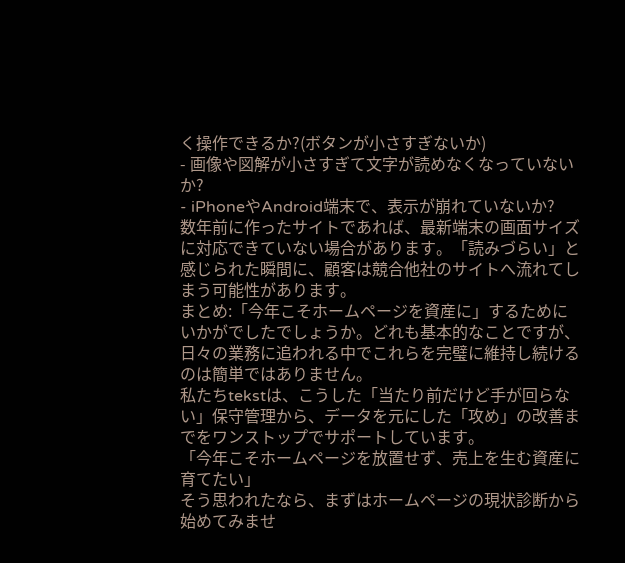く操作できるか?(ボタンが小さすぎないか)
- 画像や図解が小さすぎて文字が読めなくなっていないか?
- iPhoneやAndroid端末で、表示が崩れていないか?
数年前に作ったサイトであれば、最新端末の画面サイズに対応できていない場合があります。「読みづらい」と感じられた瞬間に、顧客は競合他社のサイトへ流れてしまう可能性があります。
まとめ:「今年こそホームページを資産に」するために
いかがでしたでしょうか。どれも基本的なことですが、日々の業務に追われる中でこれらを完璧に維持し続けるのは簡単ではありません。
私たちtekstは、こうした「当たり前だけど手が回らない」保守管理から、データを元にした「攻め」の改善までをワンストップでサポートしています。
「今年こそホームページを放置せず、売上を生む資産に育てたい」
そう思われたなら、まずはホームページの現状診断から始めてみませ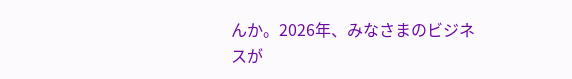んか。2026年、みなさまのビジネスが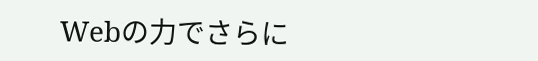Webの力でさらに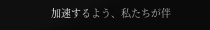加速するよう、私たちが伴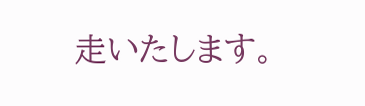走いたします。